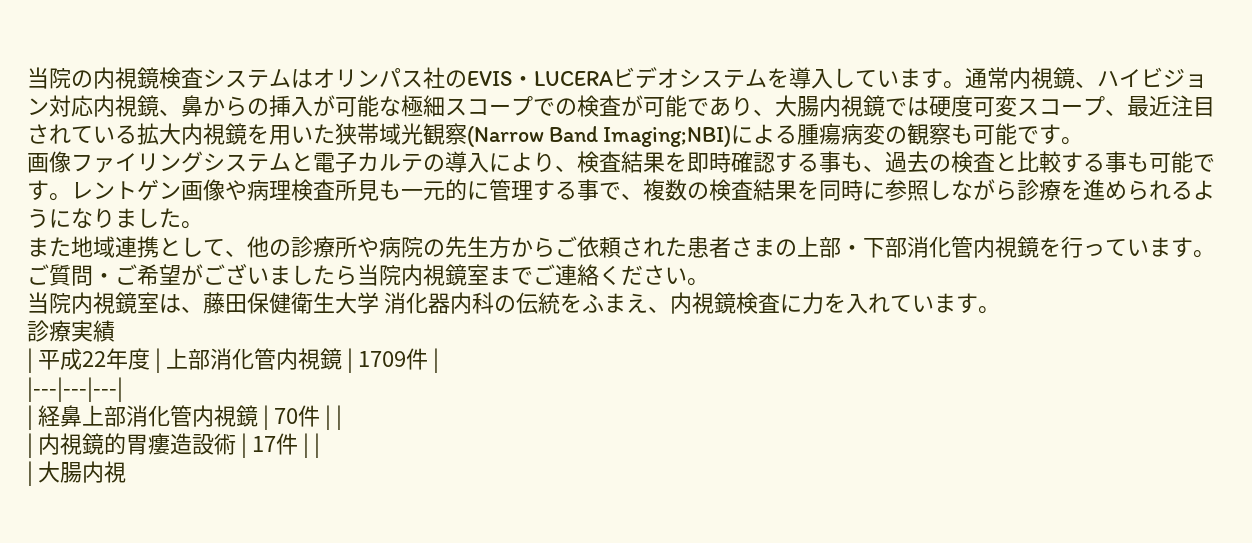当院の内視鏡検査システムはオリンパス社のEVIS・LUCERAビデオシステムを導入しています。通常内視鏡、ハイビジョン対応内視鏡、鼻からの挿入が可能な極細スコープでの検査が可能であり、大腸内視鏡では硬度可変スコープ、最近注目されている拡大内視鏡を用いた狭帯域光観察(Narrow Band Imaging;NBI)による腫瘍病変の観察も可能です。
画像ファイリングシステムと電子カルテの導入により、検査結果を即時確認する事も、過去の検査と比較する事も可能です。レントゲン画像や病理検査所見も一元的に管理する事で、複数の検査結果を同時に参照しながら診療を進められるようになりました。
また地域連携として、他の診療所や病院の先生方からご依頼された患者さまの上部・下部消化管内視鏡を行っています。ご質問・ご希望がございましたら当院内視鏡室までご連絡ください。
当院内視鏡室は、藤田保健衛生大学 消化器内科の伝統をふまえ、内視鏡検査に力を入れています。
診療実績
| 平成22年度 | 上部消化管内視鏡 | 1709件 |
|---|---|---|
| 経鼻上部消化管内視鏡 | 70件 | |
| 内視鏡的胃瘻造設術 | 17件 | |
| 大腸内視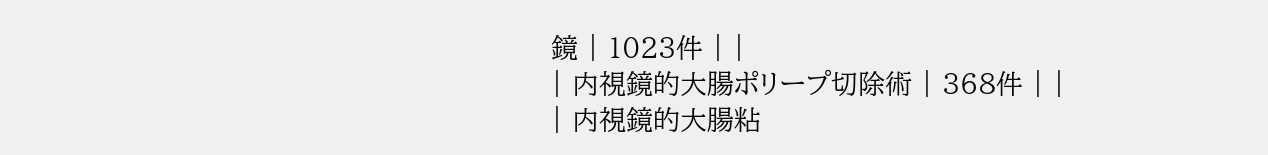鏡 | 1023件 | |
| 内視鏡的大腸ポリープ切除術 | 368件 | |
| 内視鏡的大腸粘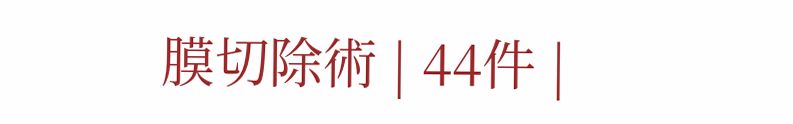膜切除術 | 44件 |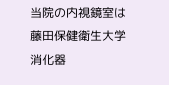当院の内視鏡室は藤田保健衛生大学 消化器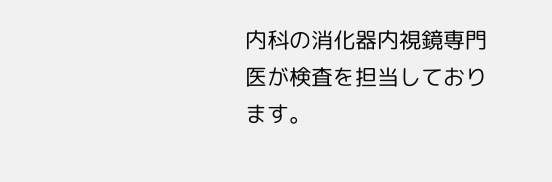内科の消化器内視鏡専門医が検査を担当しております。